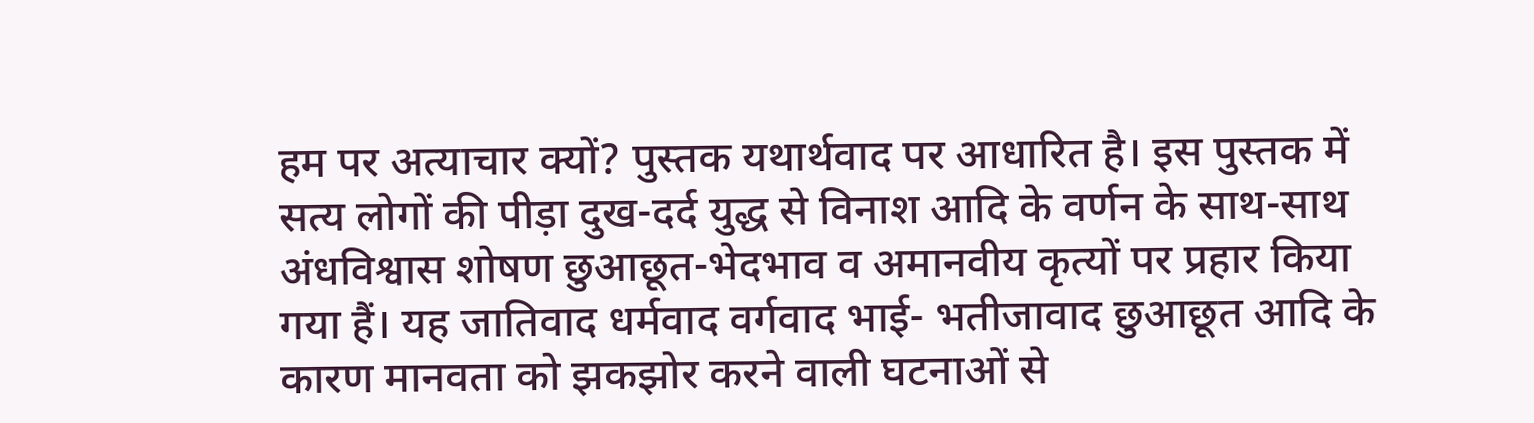हम पर अत्याचार क्यों? पुस्तक यथार्थवाद पर आधारित है। इस पुस्तक में सत्य लोगों की पीड़ा दुख-दर्द युद्ध से विनाश आदि के वर्णन के साथ-साथ अंधविश्वास शोषण छुआछूत-भेदभाव व अमानवीय कृत्यों पर प्रहार किया गया हैं। यह जातिवाद धर्मवाद वर्गवाद भाई- भतीजावाद छुआछूत आदि के कारण मानवता को झकझोर करने वाली घटनाओं से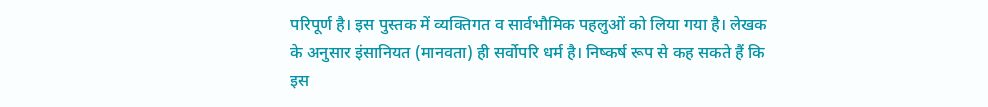परिपूर्ण है। इस पुस्तक में व्यक्तिगत व सार्वभौमिक पहलुओं को लिया गया है। लेखक के अनुसार इंसानियत (मानवता) ही सर्वोपरि धर्म है। निष्कर्ष रूप से कह सकते हैं कि इस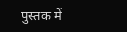पुस्तक में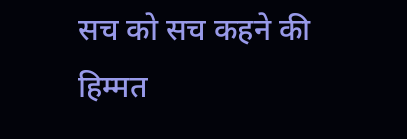सच को सच कहने की हिम्मत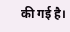की गई है।